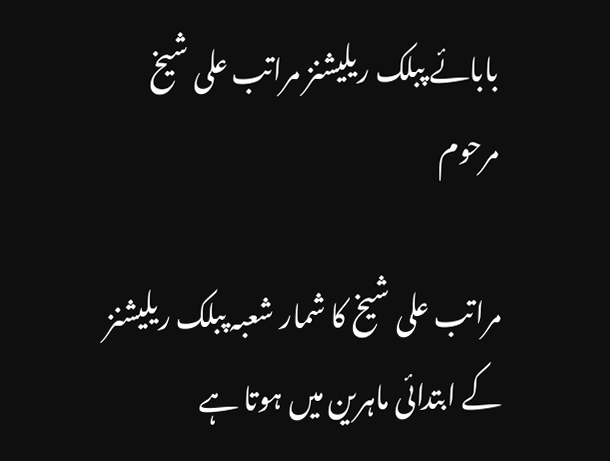بابائے پبلک ریلیشنز مراتب علی شیخ مرحوم

مراتب علی شیخ کا شمار شعبہ پبلک ریلیشنز کے ابتدائی ماہرین میں ہوتا ہے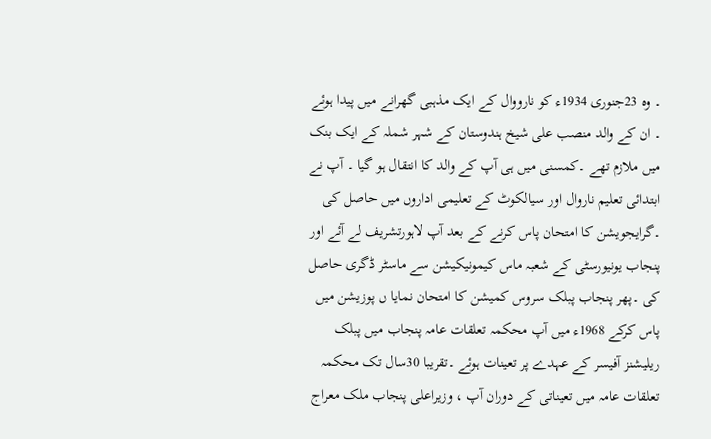۔ وہ 23جنوری 1934ء کو نارووال کے ایک مذہبی گھرانے میں پیدا ہوئے ۔ ان کے والد منصب علی شیخ ہندوستان کے شہر شملہ کے ایک بنک میں ملازم تھے ۔کمسنی میں ہی آپ کے والد کا انتقال ہو گیا ۔ آپ نے ابتدائی تعلیم ناروال اور سیالکوٹ کے تعلیمی اداروں میں حاصل کی ۔گرایجویشن کا امتحان پاس کرنے کے بعد آپ لاہورتشریف لے آئے اور پنجاب یونیورسٹی کے شعبہ ماس کیمونیکیشن سے ماسٹر ڈگری حاصل کی ۔پھر پنجاب پبلک سروس کمیشن کا امتحان نمایا ں پوزیشن میں پاس کرکے 1968ء میں آپ محکمہ تعلقات عامہ پنجاب میں پبلک ریلیشنز آفیسر کے عہدے پر تعینات ہوئے ۔تقریبا 30سال تک محکمہ تعلقات عامہ میں تعیناتی کے دوران آپ ، وزیراعلی پنجاب ملک معراج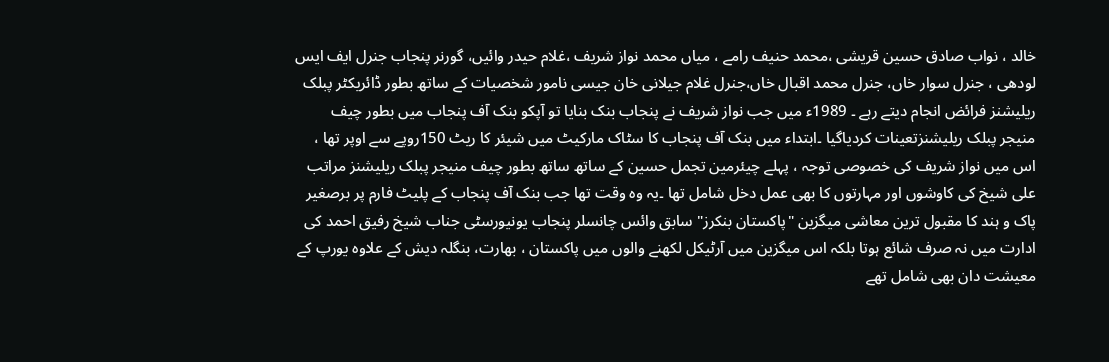خالد ، نواب صادق حسین قریشی ،محمد حنیف رامے ، میاں محمد نواز شریف ،غلام حیدر وائیں، گورنر پنجاب جنرل ایف ایس لودھی ، جنرل سوار خاں، جنرل محمد اقبال خاں،جنرل غلام جیلانی خان جیسی نامور شخصیات کے ساتھ بطور ڈائریکٹر پبلک ریلیشنز فرائض انجام دیتے رہے ۔ 1989ء میں جب نواز شریف نے پنجاب بنک بنایا تو آپکو بنک آف پنجاب میں بطور چیف منیجر پبلک ریلیشنزتعینات کردیاگیا ۔ابتداء میں بنک آف پنجاب کا سٹاک مارکیٹ میں شیئر کا ریٹ 150روپے سے اوپر تھا ، اس میں نواز شریف کی خصوصی توجہ ، پہلے چیئرمین تجمل حسین کے ساتھ ساتھ بطور چیف منیجر پبلک ریلیشنز مراتب علی شیخ کی کاوشوں اور مہارتوں کا بھی عمل دخل شامل تھا ۔یہ وہ وقت تھا جب بنک آف پنجاب کے پلیٹ فارم پر برصغیر پاک و ہند کا مقبول ترین معاشی میگزین "پاکستان بنکرز" سابق وائس چانسلر پنجاب یونیورسٹی جناب شیخ رفیق احمد کی ادارت میں نہ صرف شائع ہوتا بلکہ اس میگزین میں آرٹیکل لکھنے والوں میں پاکستان ، بھارت، بنگلہ دیش کے علاوہ یورپ کے معیشت دان بھی شامل تھے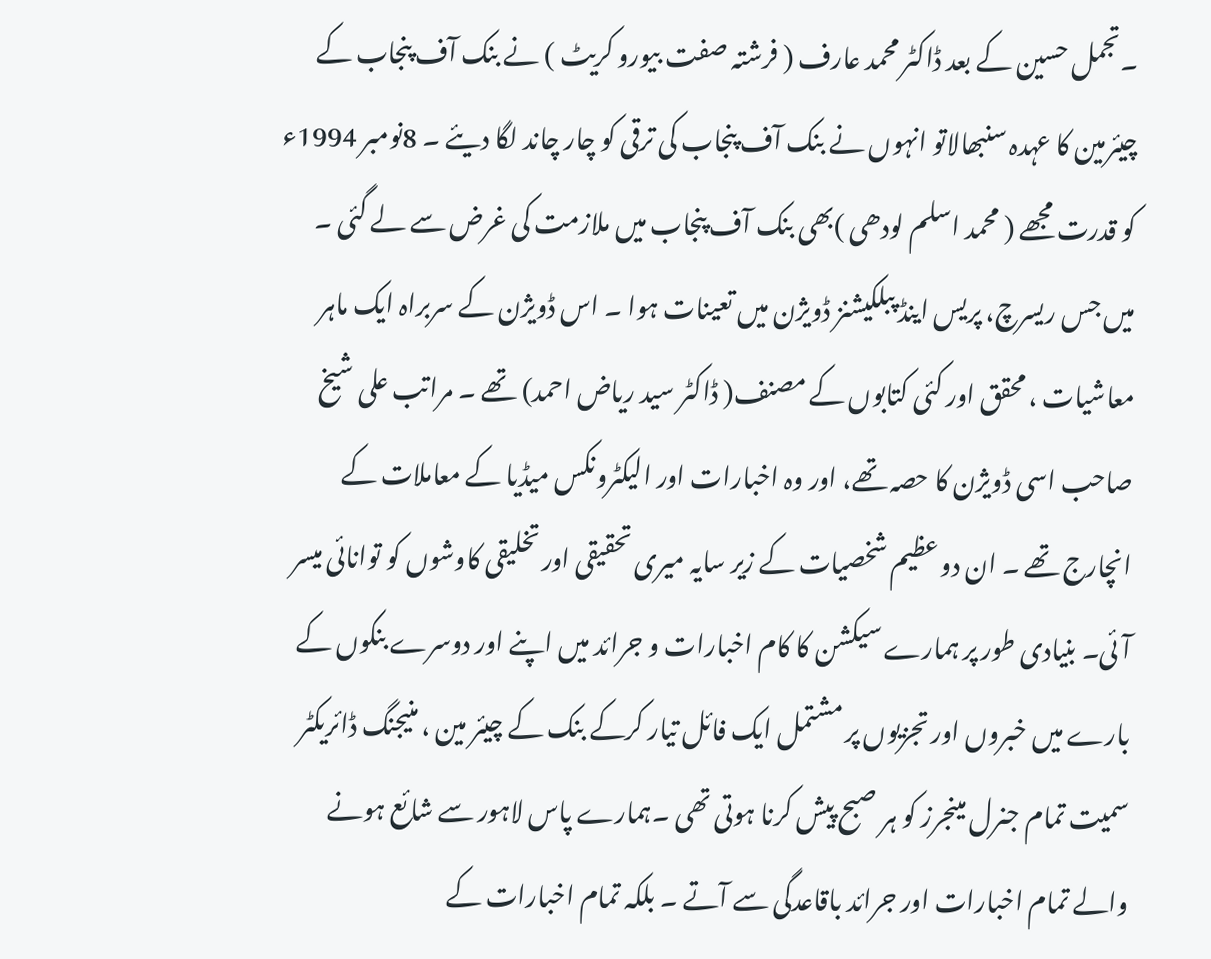۔تجمل حسین کے بعد ڈاکٹر محمد عارف ( فرشتہ صفت بیورو کریٹ ) نے بنک آف پنجاب کے چیئرمین کا عہدہ سنبھالاتو انہوں نے بنک آف پنجاب کی ترقی کو چار چاند لگا دیئے ۔ 8نومبر 1994ء کو قدرت مجھے ( محمد اسلم لودھی )بھی بنک آف پنجاب میں ملازمت کی غرض سے لے گئی ۔ میں جس ریسرچ، پریس اینڈ پبلکیشنز ڈویژن میں تعینات ہوا ۔ اس ڈویژن کے سربراہ ایک ماہر معاشیات ، محقق اور کئی کتابوں کے مصنف( ڈاکٹر سید ریاض احمد) تھے ۔ مراتب علی شیخ صاحب اسی ڈویژن کا حصہ تھے، اور وہ اخبارات اور الیکٹرونکس میڈیا کے معاملات کے انچارج تھے ۔ ان دو عظیم شخصیات کے زیر سایہ میری تحقیقی اور تخلیقی کاوشوں کو توانائی میسر آئی۔ بنیادی طور پر ہمارے سیکشن کا کام اخبارات و جرائد میں اپنے اور دوسرے بنکوں کے بارے میں خبروں اور تجزیوں پر مشتمل ایک فائل تیار کرکے بنک کے چیئر مین ، منیجنگ ڈائریکٹر سمیت تمام جنرل مینجرز کو ہر صبح پیش کرنا ہوتی تھی ۔ہمارے پاس لاہور سے شائع ہونے والے تمام اخبارات اور جرائد باقاعدگی سے آتے ۔ بلکہ تمام اخبارات کے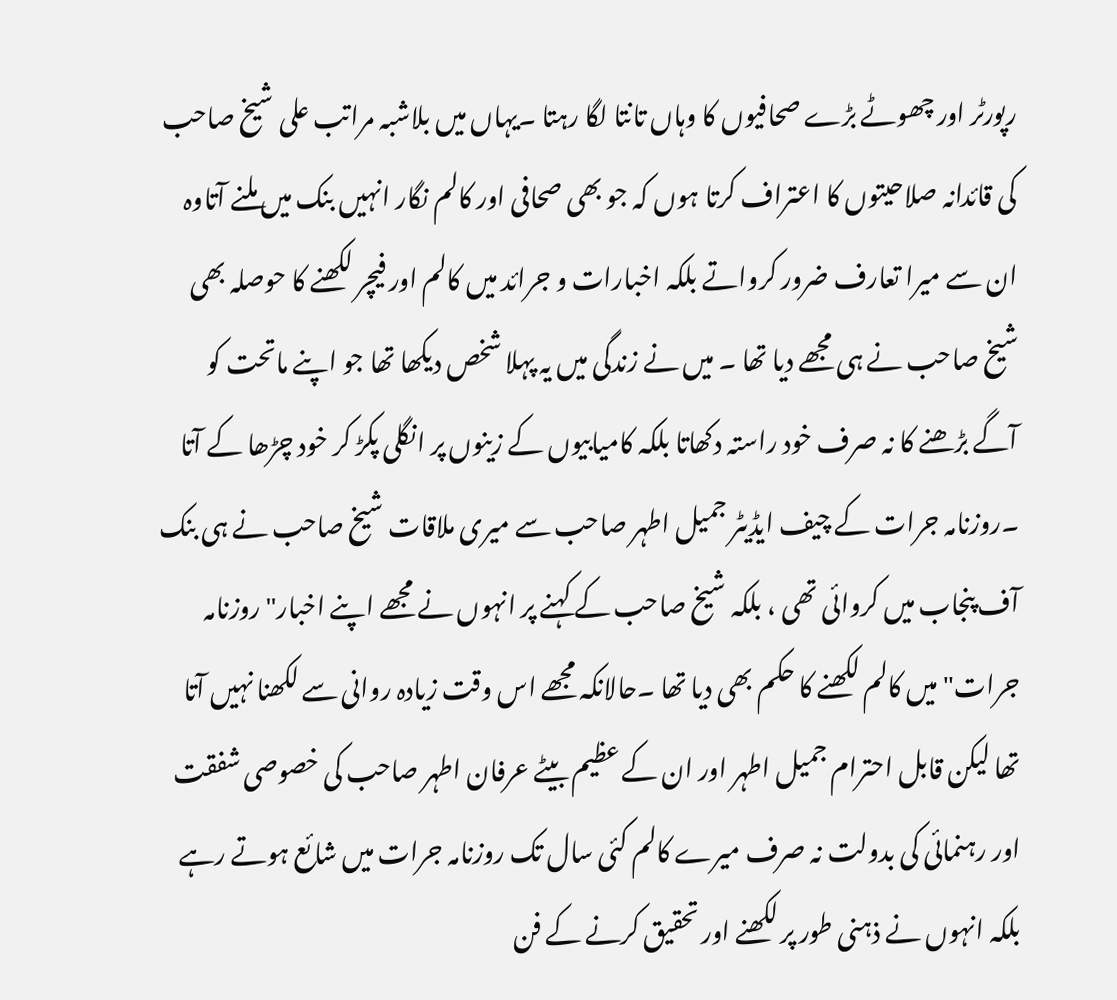رپورٹر اور چھوٹے بڑے صحافیوں کا وہاں تانتا لگا رہتا ۔یہاں میں بلاشبہ مراتب علی شیخ صاحب کی قائدانہ صلاحیتوں کا اعتراف کرتا ہوں کہ جو بھی صحافی اور کالم نگار انہیں بنک میں ملنے آتاوہ ان سے میرا تعارف ضرور کرواتے بلکہ اخبارات و جرائد میں کالم اور فیچر لکھنے کا حوصلہ بھی شیخ صاحب نے ہی مجھے دیا تھا ۔ میں نے زندگی میں یہ پہلا شخص دیکھا تھا جو اپنے ماتحت کو آگے بڑھنے کا نہ صرف خود راستہ دکھاتا بلکہ کامیابیوں کے زینوں پر انگلی پکڑ کر خود چڑھا کے آتا ۔روزنامہ جرات کے چیف ایڈیٹر جمیل اطہر صاحب سے میری ملاقات شیخ صاحب نے ہی بنک آف پنجاب میں کروائی تھی ، بلکہ شیخ صاحب کے کہنے پر انہوں نے مجھے اپنے اخبار" روزنامہ جرات" میں کالم لکھنے کا حکم بھی دیا تھا ۔حالانکہ مجھے اس وقت زیادہ روانی سے لکھنا نہیں آتا تھا لیکن قابل احترام جمیل اطہر اور ان کے عظیم بیٹے عرفان اطہر صاحب کی خصوصی شفقت اور رہنمائی کی بدولت نہ صرف میرے کالم کئی سال تک روزنامہ جرات میں شائع ہوتے رہے بلکہ انہوں نے ذہنی طور پر لکھنے اور تحقیق کرنے کے فن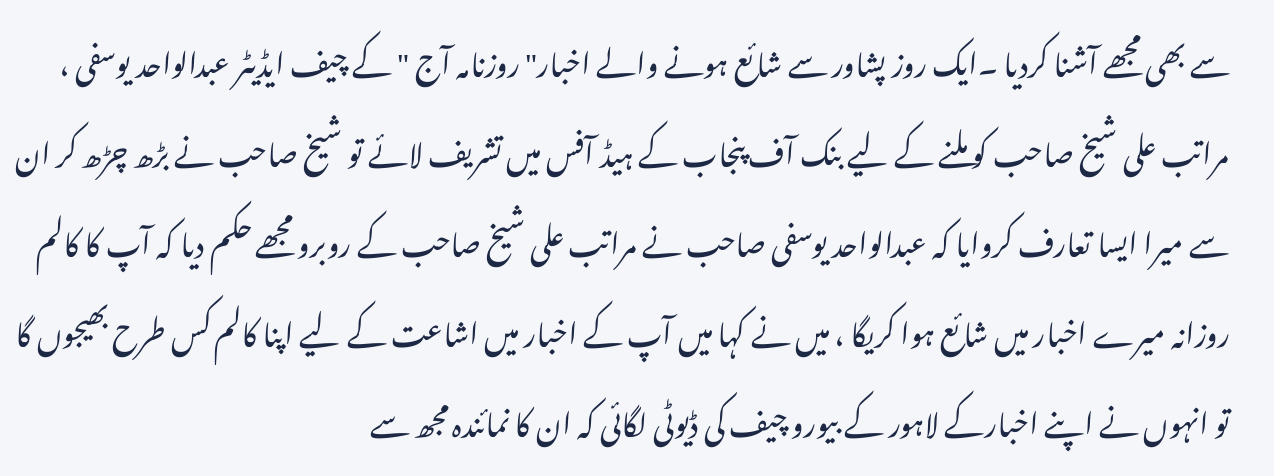سے بھی مجھے آشنا کردیا ۔ایک روز پشاور سے شائع ہونے والے اخبار"روزنامہ آج " کے چیف ایڈیٹر عبدالواحد یوسفی ، مراتب علی شیخ صاحب کو ملنے کے لیے بنک آف پنجاب کے ہیڈ آفس میں تشریف لائے تو شیخ صاحب نے بڑھ چڑھ کر ان سے میرا ایسا تعارف کروایا کہ عبدالواحد یوسفی صاحب نے مراتب علی شیخ صاحب کے روبرو مجھے حکم دیا کہ آپ کا کالم روزانہ میرے اخبار میں شائع ہوا کریگا ، میں نے کہا میں آپ کے اخبار میں اشاعت کے لیے اپنا کالم کس طرح بھیجوں گا تو انہوں نے اپنے اخبارکے لاہور کے بیورو چیف کی ڈیوٹی لگائی کہ ان کا نمائندہ مجھ سے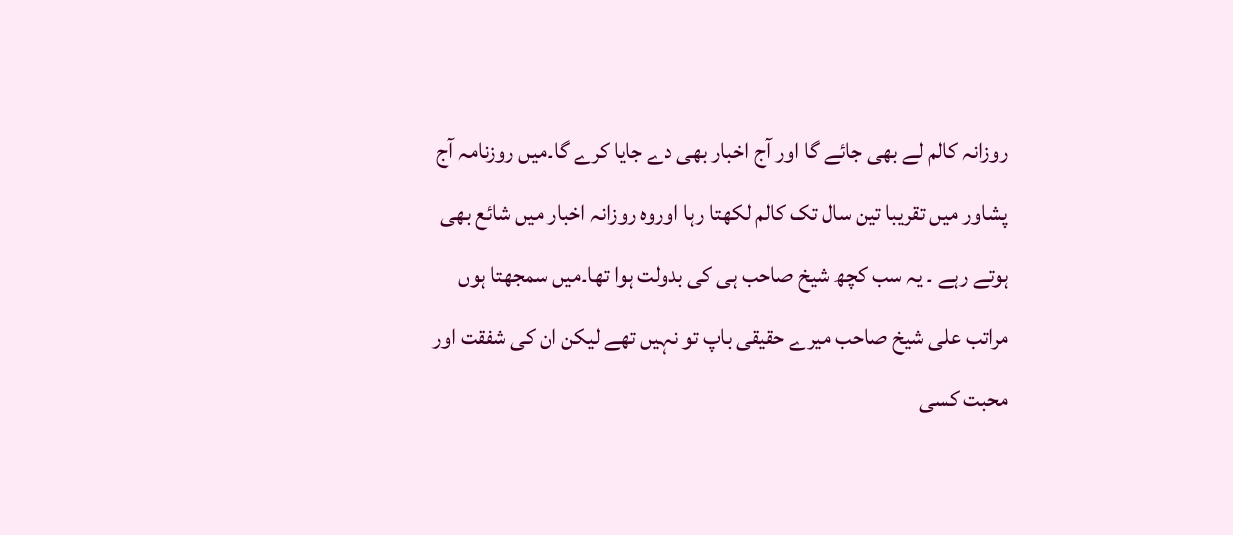روزانہ کالم لے بھی جائے گا اور آج اخبار بھی دے جایا کرے گا۔میں روزنامہ آج پشاور میں تقریبا تین سال تک کالم لکھتا رہا اوروہ روزانہ اخبار میں شائع بھی ہوتے رہے ۔ یہ سب کچھ شیخ صاحب ہی کی بدولت ہوا تھا۔میں سمجھتا ہوں مراتب علی شیخ صاحب میرے حقیقی باپ تو نہیں تھے لیکن ان کی شفقت اور محبت کسی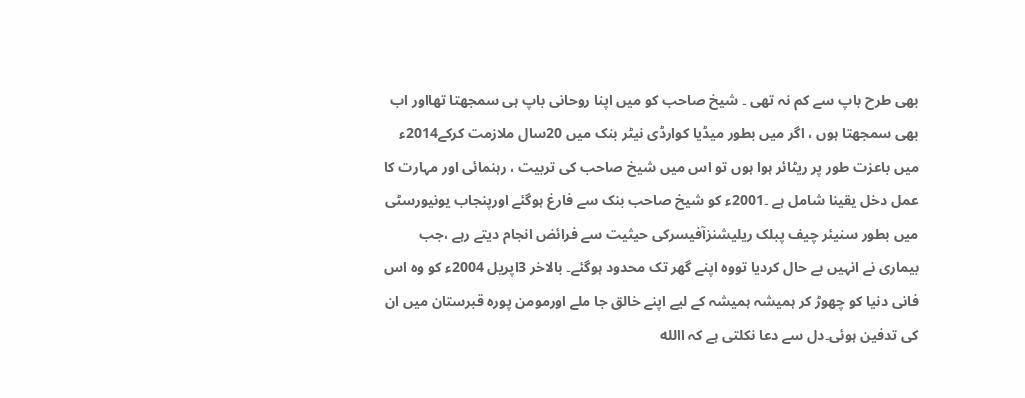بھی طرح باپ سے کم نہ تھی ۔ شیخ صاحب کو میں اپنا روحانی باپ ہی سمجھتا تھااور اب بھی سمجھتا ہوں ، اگر میں بطور میڈیا کوارڈی نیٹر بنک میں 20سال ملازمت کرکے2014ء میں باعزت طور پر ریٹائر ہوا ہوں تو اس میں شیخ صاحب کی تربیت ، رہنمائی اور مہارت کا عمل دخل یقینا شامل ہے ۔2001ء کو شیخ صاحب بنک سے فارغ ہوگئے اورپنجاب یونیورسٹی میں بطور سنیئر چیف پبلک ریلیشنزآفیسرکی حیثیت سے فرائض انجام دیتے رہے ،جب بیماری نے انہیں بے حال کردیا تووہ اپنے گھر تک محدود ہوگئے۔ بالاخر 3اپریل 2004ء کو وہ اس فانی دنیا کو چھوڑ کر ہمیشہ ہمیشہ کے لیے اپنے خالق جا ملے اورمومن پورہ قبرستان میں ان کی تدفین ہوئی۔دل سے دعا نکلتی ہے کہ االله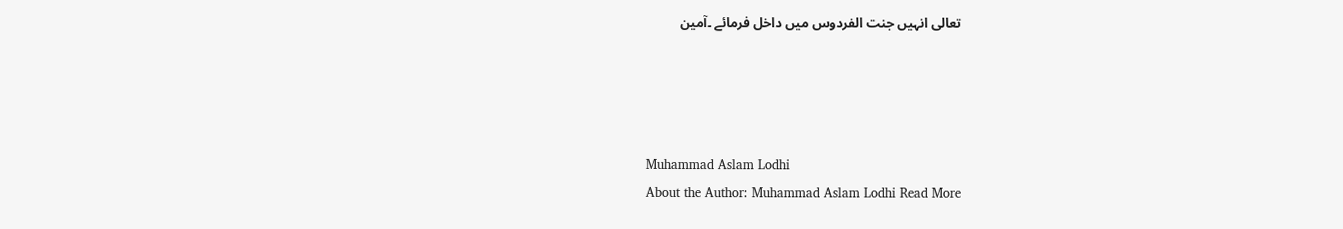تعالی انہیں جنت الفردوس میں داخل فرمائے ۔آمین




Muhammad Aslam Lodhi
About the Author: Muhammad Aslam Lodhi Read More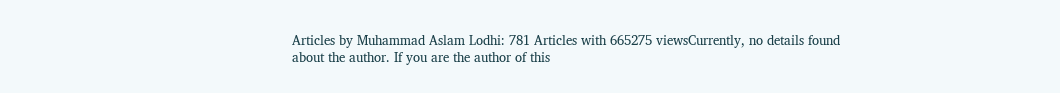Articles by Muhammad Aslam Lodhi: 781 Articles with 665275 viewsCurrently, no details found about the author. If you are the author of this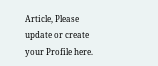Article, Please update or create your Profile here.